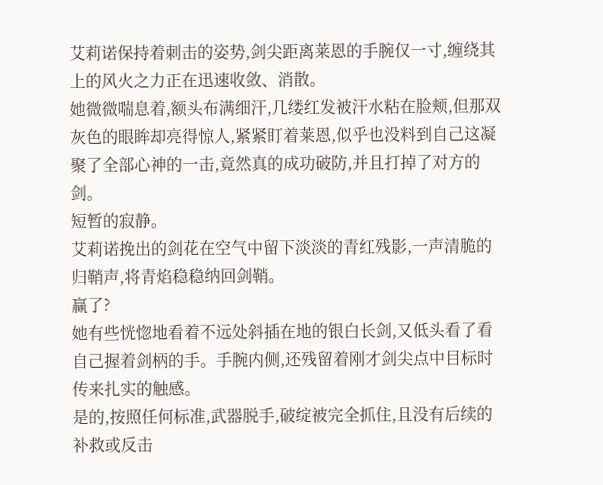艾莉诺保持着刺击的姿势,剑尖距离莱恩的手腕仅一寸,缠绕其上的风火之力正在迅速收敛、消散。
她微微喘息着,额头布满细汗,几缕红发被汗水粘在脸颊,但那双灰色的眼眸却亮得惊人,紧紧盯着莱恩,似乎也没料到自己这凝聚了全部心神的一击,竟然真的成功破防,并且打掉了对方的剑。
短暂的寂静。
艾莉诺挽出的剑花在空气中留下淡淡的青红残影,一声清脆的归鞘声,将青焰稳稳纳回剑鞘。
赢了?
她有些恍惚地看着不远处斜插在地的银白长剑,又低头看了看自己握着剑柄的手。手腕内侧,还残留着刚才剑尖点中目标时传来扎实的触感。
是的,按照任何标准,武器脱手,破绽被完全抓住,且没有后续的补救或反击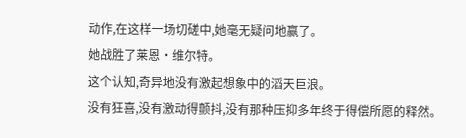动作,在这样一场切磋中,她毫无疑问地赢了。
她战胜了莱恩·维尔特。
这个认知,奇异地没有激起想象中的滔天巨浪。
没有狂喜,没有激动得颤抖,没有那种压抑多年终于得偿所愿的释然。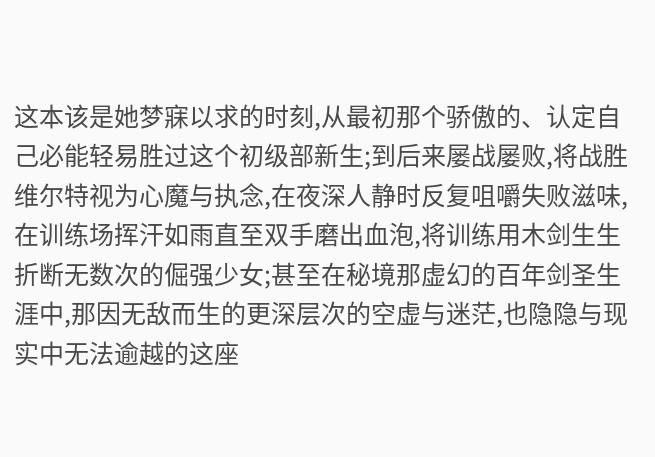这本该是她梦寐以求的时刻,从最初那个骄傲的、认定自己必能轻易胜过这个初级部新生;到后来屡战屡败,将战胜维尔特视为心魔与执念,在夜深人静时反复咀嚼失败滋味,在训练场挥汗如雨直至双手磨出血泡,将训练用木剑生生折断无数次的倔强少女;甚至在秘境那虚幻的百年剑圣生涯中,那因无敌而生的更深层次的空虚与迷茫,也隐隐与现实中无法逾越的这座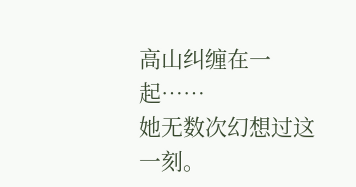高山纠缠在一起……
她无数次幻想过这一刻。